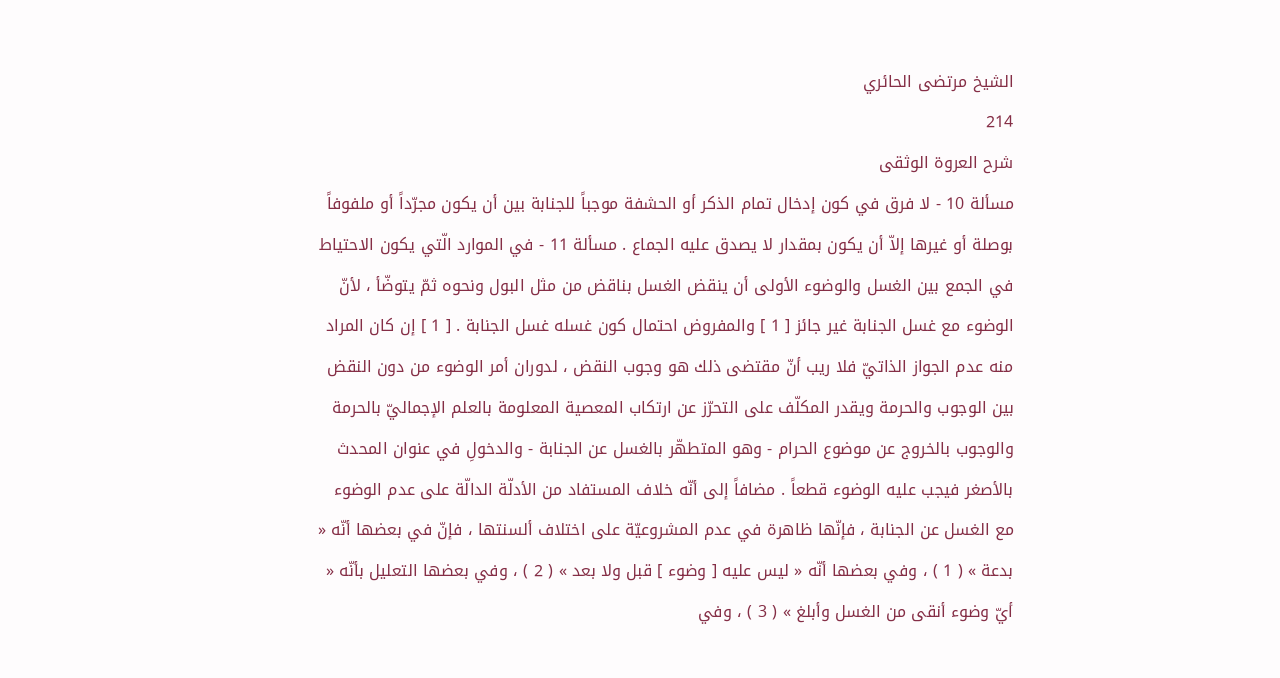الشيخ مرتضى الحائري
214
شرح العروة الوثقى
مسألة 10 - لا فرق في كون إدخال تمام الذكر أو الحشفة موجباً للجنابة بين أن يكون مجرّداً أو ملفوفاً بوصلة أو غيرها إلاّ أن يكون بمقدار لا يصدق عليه الجماع . مسألة 11 - في الموارد الّتي يكون الاحتياط في الجمع بين الغسل والوضوء الأولى أن ينقض الغسل بناقض من مثل البول ونحوه ثمّ يتوضّأ ، لأنّ الوضوء مع غسل الجنابة غير جائز [ 1 ] والمفروض احتمال كون غسله غسل الجنابة . [ 1 ] إن كان المراد منه عدم الجواز الذاتيّ فلا ريب أنّ مقتضى ذلك هو وجوب النقض ، لدوران أمر الوضوء من دون النقض بين الوجوب والحرمة ويقدر المكلّف على التحرّز عن ارتكاب المعصية المعلومة بالعلم الإجماليّ بالحرمة والوجوب بالخروج عن موضوع الحرام - وهو المتطهّر بالغسل عن الجنابة - والدخولِ في عنوان المحدث بالأصغر فيجب عليه الوضوء قطعاً . مضافاً إلى أنّه خلاف المستفاد من الأدلّة الدالّة على عدم الوضوء مع الغسل عن الجنابة ، فإنّها ظاهرة في عدم المشروعيّة على اختلاف ألسنتها ، فإنّ في بعضها أنّه « بدعة » ( 1 ) ، وفي بعضها أنّه « ليس عليه [ وضوء ] قبل ولا بعد » ( 2 ) ، وفي بعضها التعليل بأنّه « أيّ وضوء أنقى من الغسل وأبلغ » ( 3 ) ، وفي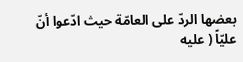بعضها الردّ على العامّة حيث ادّعوا أنّ عليّاً ( عليه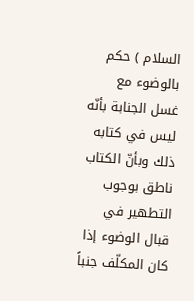السلام ) حكم بالوضوء مع غسل الجنابة بأنّه ليس في كتابه ذلك وبأنّ الكتاب ناطق بوجوب التطهير في قبال الوضوء إذا كان المكلّف جنباً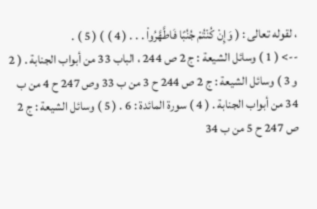، لقوله تعالى : ( وَإِنْ كُنْتُمْ جُنُبًا فَاطَّهَّرُواْ . . . ( 4 ) ) ( 5 ) .
--> ( 1 ) وسائل الشيعة : ج 2 ص 244 ، الباب 33 من أبواب الجنابة . ( 2 و 3 ) وسائل الشيعة : ج 2 ص 244 ح 3 من ب 33 وص 247 ح 4 من ب 34 من أبواب الجنابة . ( 4 ) سورة المائدة : 6 . ( 5 ) وسائل الشيعة : ج 2 ص 247 ح 5 من ب 34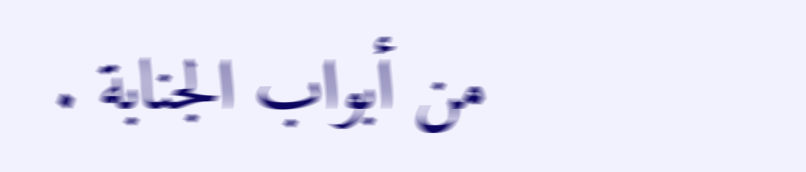من أبواب الجنابة .